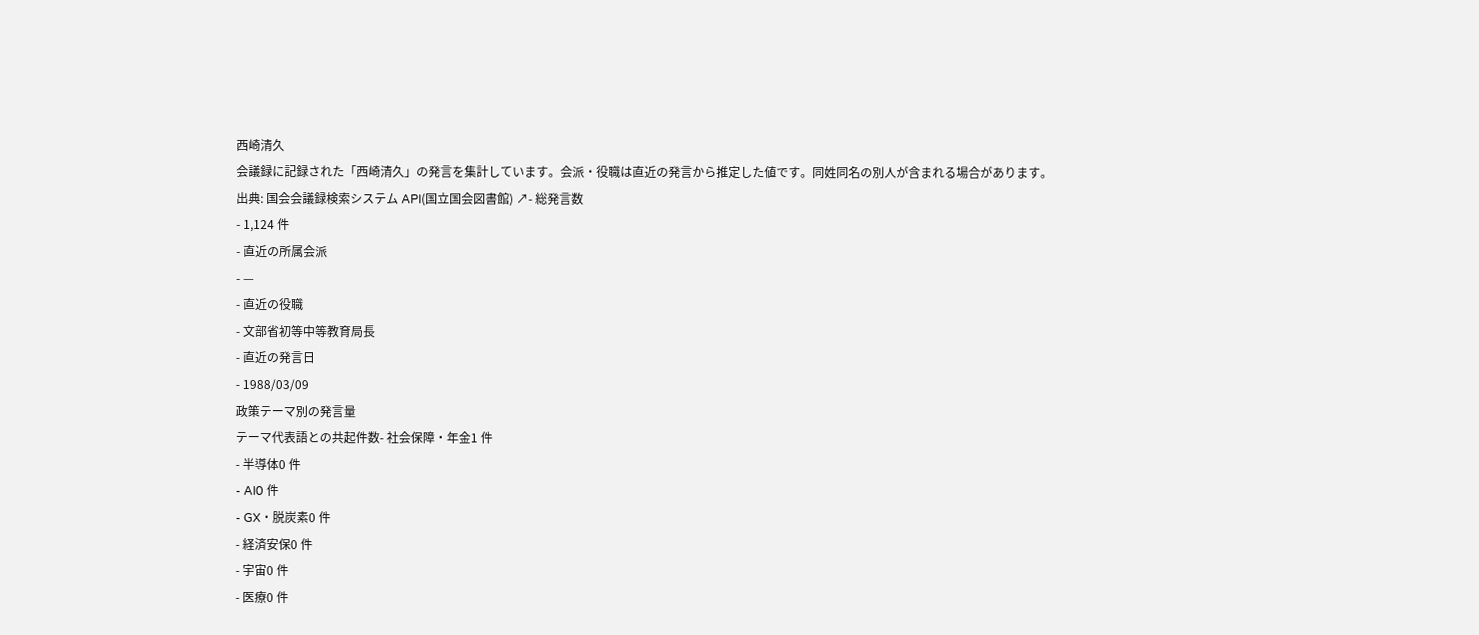西崎清久
会議録に記録された「西崎清久」の発言を集計しています。会派・役職は直近の発言から推定した値です。同姓同名の別人が含まれる場合があります。
出典: 国会会議録検索システム API(国立国会図書館) ↗- 総発言数
- 1,124 件
- 直近の所属会派
- —
- 直近の役職
- 文部省初等中等教育局長
- 直近の発言日
- 1988/03/09
政策テーマ別の発言量
テーマ代表語との共起件数- 社会保障・年金1 件
- 半導体0 件
- AI0 件
- GX・脱炭素0 件
- 経済安保0 件
- 宇宙0 件
- 医療0 件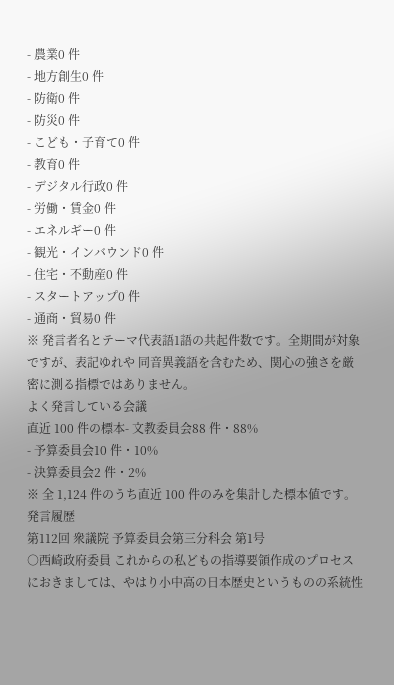- 農業0 件
- 地方創生0 件
- 防衛0 件
- 防災0 件
- こども・子育て0 件
- 教育0 件
- デジタル行政0 件
- 労働・賃金0 件
- エネルギー0 件
- 観光・インバウンド0 件
- 住宅・不動産0 件
- スタートアップ0 件
- 通商・貿易0 件
※ 発言者名とテーマ代表語1語の共起件数です。全期間が対象ですが、表記ゆれや 同音異義語を含むため、関心の強さを厳密に測る指標ではありません。
よく発言している会議
直近 100 件の標本- 文教委員会88 件・88%
- 予算委員会10 件・10%
- 決算委員会2 件・2%
※ 全 1,124 件のうち直近 100 件のみを集計した標本値です。
発言履歴
第112回 衆議院 予算委員会第三分科会 第1号
○西崎政府委員 これからの私どもの指導要領作成のプロセスにおきましては、やはり小中高の日本歴史というものの系統性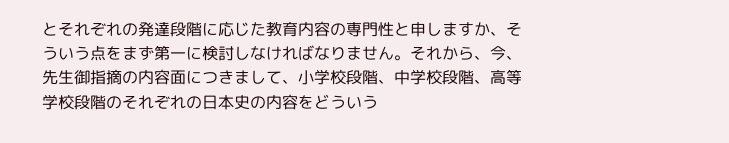とそれぞれの発達段階に応じた教育内容の専門性と申しますか、そういう点をまず第一に検討しなければなりません。それから、今、先生御指摘の内容面につきまして、小学校段階、中学校段階、高等学校段階のそれぞれの日本史の内容をどういう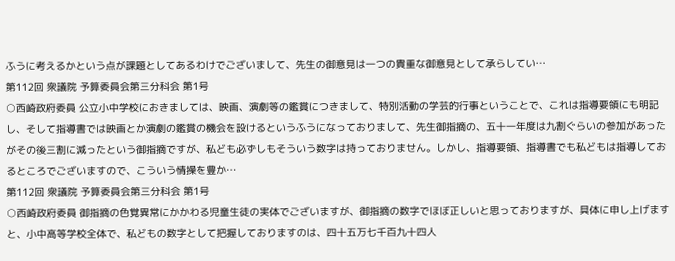ふうに考えるかという点が課題としてあるわけでございまして、先生の御意見は一つの貴重な御意見として承らしてい…
第112回 衆議院 予算委員会第三分科会 第1号
○西崎政府委員 公立小中学校におきましては、映画、演劇等の鑑賞につきまして、特別活動の学芸的行事ということで、これは指導要領にも明記し、そして指導書では映画とか演劇の鑑賞の機会を設けるというふうになっておりまして、先生御指摘の、五十一年度は九割ぐらいの参加があったがその後三割に減ったという御指摘ですが、私ども必ずしもそういう数字は持っておりません。しかし、指導要領、指導書でも私どもは指導しておるところでございますので、こういう情操を豊か…
第112回 衆議院 予算委員会第三分科会 第1号
○西崎政府委員 御指摘の色覚異常にかかわる児童生徒の実体でございますが、御指摘の数字でほぼ正しいと思っておりますが、具体に申し上げますと、小中高等学校全体で、私どもの数字として把握しておりますのは、四十五万七千百九十四人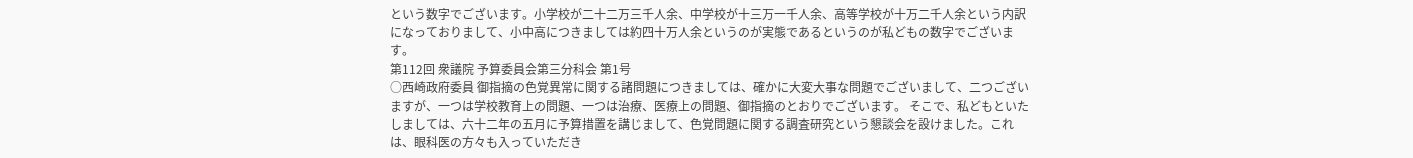という数字でございます。小学校が二十二万三千人余、中学校が十三万一千人余、高等学校が十万二千人余という内訳になっておりまして、小中高につきましては約四十万人余というのが実態であるというのが私どもの数字でございます。
第112回 衆議院 予算委員会第三分科会 第1号
○西崎政府委員 御指摘の色覚異常に関する諸問題につきましては、確かに大変大事な問題でございまして、二つございますが、一つは学校教育上の問題、一つは治療、医療上の問題、御指摘のとおりでございます。 そこで、私どもといたしましては、六十二年の五月に予算措置を講じまして、色覚問題に関する調査研究という懇談会を設けました。これは、眼科医の方々も入っていただき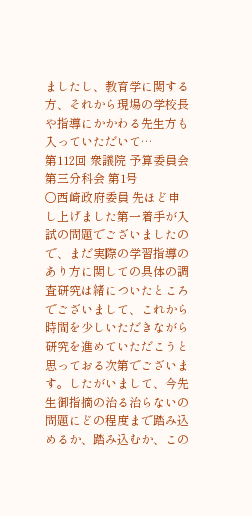ましたし、教育学に関する方、それから現場の学校長や指導にかかわる先生方も入っていただいて…
第112回 衆議院 予算委員会第三分科会 第1号
○西崎政府委員 先ほど申し上げました第一着手が入試の問題でございましたので、まだ実際の学習指導のあり方に関しての具体の調査研究は緒についたところでございまして、これから時間を少しいただきながら研究を進めていただこうと思っておる次第でございます。したがいまして、今先生御指摘の治る治らないの問題にどの程度まで踏み込めるか、踏み込むか、この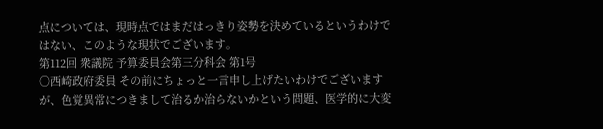点については、現時点ではまだはっきり姿勢を決めているというわけではない、このような現状でございます。
第112回 衆議院 予算委員会第三分科会 第1号
○西崎政府委員 その前にちょっと一言申し上げたいわけでございますが、色覚異常につきまして治るか治らないかという問題、医学的に大変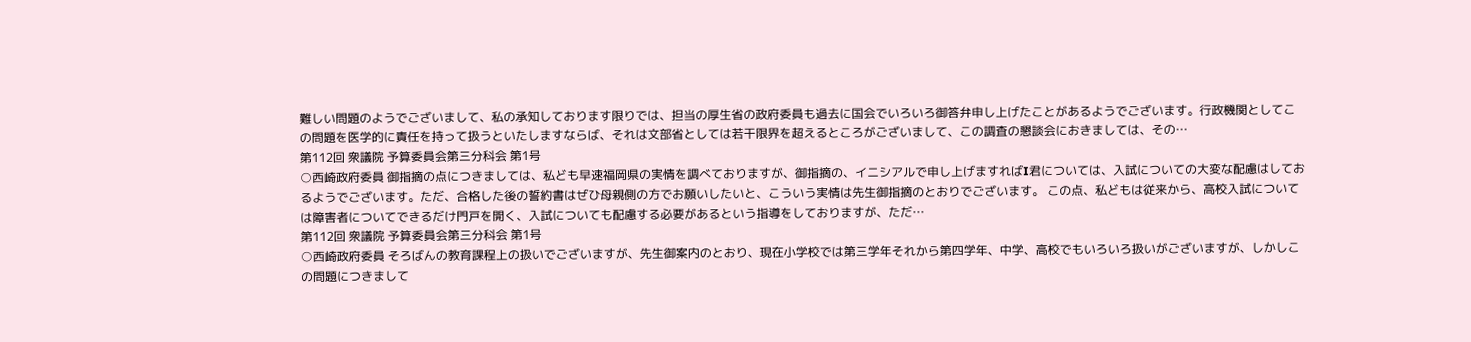難しい問題のようでございまして、私の承知しております限りでは、担当の厚生省の政府委員も過去に国会でいろいろ御答弁申し上げたことがあるようでございます。行政機関としてこの問題を医学的に責任を持って扱うといたしますならば、それは文部省としては若干限界を超えるところがございまして、この調査の懇談会におきましては、その…
第112回 衆議院 予算委員会第三分科会 第1号
○西崎政府委員 御指摘の点につきましては、私ども早速福岡県の実情を調べておりますが、御指摘の、イニシアルで申し上げますればI君については、入試についての大変な配慮はしておるようでございます。ただ、合格した後の誓約書はぜひ母親側の方でお願いしたいと、こういう実情は先生御指摘のとおりでございます。 この点、私どもは従来から、高校入試については障害者についてできるだけ門戸を開く、入試についても配慮する必要があるという指導をしておりますが、ただ…
第112回 衆議院 予算委員会第三分科会 第1号
○西崎政府委員 そろばんの教育課程上の扱いでございますが、先生御案内のとおり、現在小学校では第三学年それから第四学年、中学、高校でもいろいろ扱いがございますが、しかしこの問題につきまして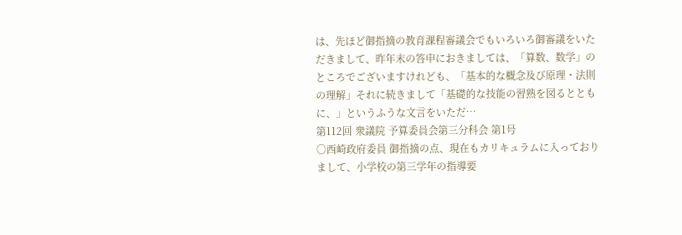は、先ほど御指摘の教育課程審議会でもいろいろ御審議をいただきまして、昨年末の答申におきましては、「算数、数学」のところでございますけれども、「基本的な概念及び原理・法則の理解」それに続きまして「基礎的な技能の習熟を図るとともに、」というふうな文言をいただ…
第112回 衆議院 予算委員会第三分科会 第1号
○西崎政府委員 御指摘の点、現在もカリキュラムに入っておりまして、小学校の第三学年の指導要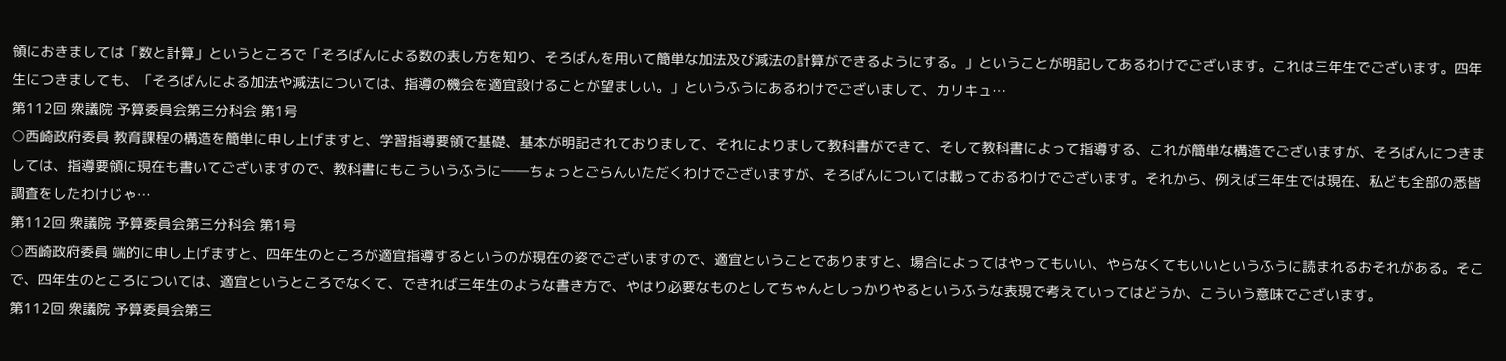領におきましては「数と計算」というところで「そろばんによる数の表し方を知り、そろばんを用いて簡単な加法及び減法の計算ができるようにする。」ということが明記してあるわけでございます。これは三年生でございます。四年生につきましても、「そろばんによる加法や減法については、指導の機会を適宜設けることが望ましい。」というふうにあるわけでございまして、カリキュ…
第112回 衆議院 予算委員会第三分科会 第1号
○西崎政府委員 教育課程の構造を簡単に申し上げますと、学習指導要領で基礎、基本が明記されておりまして、それによりまして教科書ができて、そして教科書によって指導する、これが簡単な構造でございますが、そろばんにつきましては、指導要領に現在も書いてございますので、教科書にもこういうふうに――ちょっとごらんいただくわけでございますが、そろばんについては載っておるわけでございます。それから、例えば三年生では現在、私ども全部の悉皆調査をしたわけじゃ…
第112回 衆議院 予算委員会第三分科会 第1号
○西崎政府委員 端的に申し上げますと、四年生のところが適宜指導するというのが現在の姿でございますので、適宜ということでありますと、場合によってはやってもいい、やらなくてもいいというふうに読まれるおそれがある。そこで、四年生のところについては、適宜というところでなくて、できれば三年生のような書き方で、やはり必要なものとしてちゃんとしっかりやるというふうな表現で考えていってはどうか、こういう意味でございます。
第112回 衆議院 予算委員会第三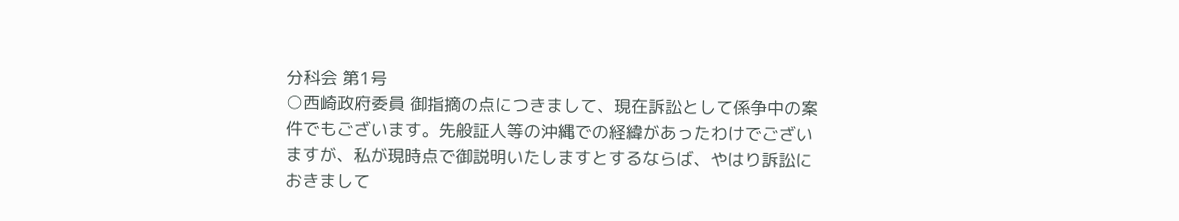分科会 第1号
○西崎政府委員 御指摘の点につきまして、現在訴訟として係争中の案件でもございます。先般証人等の沖縄での経緯があったわけでございますが、私が現時点で御説明いたしますとするならば、やはり訴訟におきまして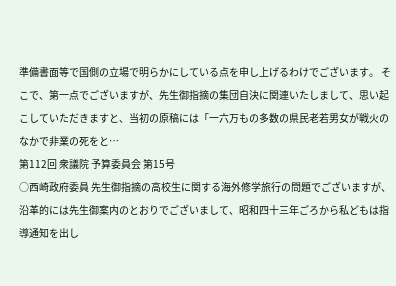準備書面等で国側の立場で明らかにしている点を申し上げるわけでございます。 そこで、第一点でございますが、先生御指摘の集団自決に関連いたしまして、思い起こしていただきますと、当初の原稿には「一六万もの多数の県民老若男女が戦火のなかで非業の死をと…
第112回 衆議院 予算委員会 第15号
○西崎政府委員 先生御指摘の高校生に関する海外修学旅行の問題でございますが、沿革的には先生御案内のとおりでございまして、昭和四十三年ごろから私どもは指導通知を出し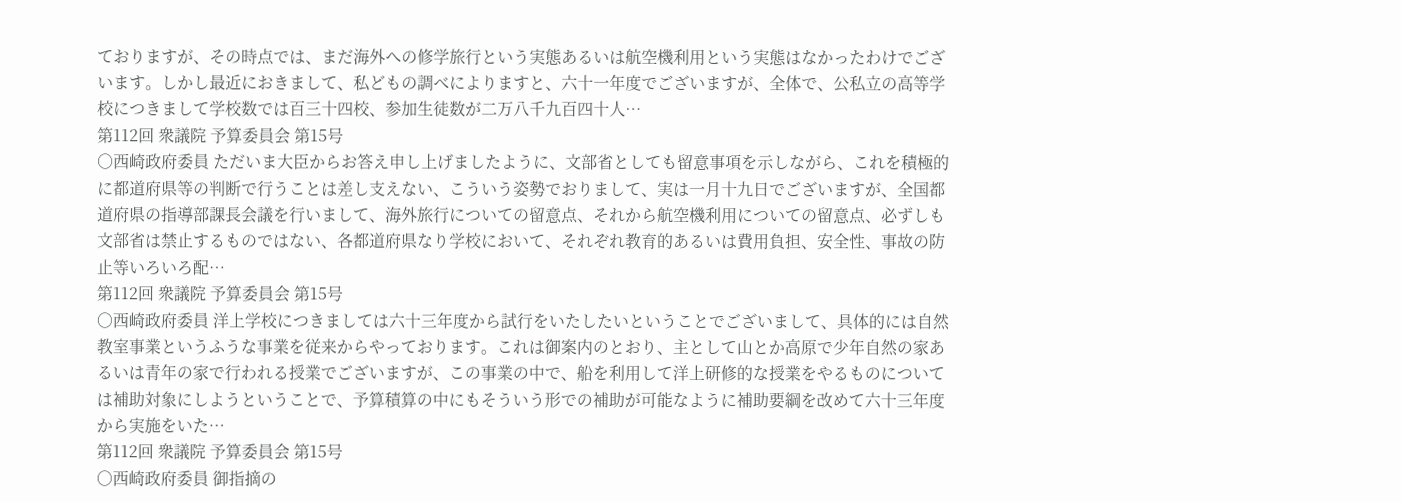ておりますが、その時点では、まだ海外への修学旅行という実態あるいは航空機利用という実態はなかったわけでございます。しかし最近におきまして、私どもの調べによりますと、六十一年度でございますが、全体で、公私立の高等学校につきまして学校数では百三十四校、参加生徒数が二万八千九百四十人…
第112回 衆議院 予算委員会 第15号
○西崎政府委員 ただいま大臣からお答え申し上げましたように、文部省としても留意事項を示しながら、これを積極的に都道府県等の判断で行うことは差し支えない、こういう姿勢でおりまして、実は一月十九日でございますが、全国都道府県の指導部課長会議を行いまして、海外旅行についての留意点、それから航空機利用についての留意点、必ずしも文部省は禁止するものではない、各都道府県なり学校において、それぞれ教育的あるいは費用負担、安全性、事故の防止等いろいろ配…
第112回 衆議院 予算委員会 第15号
○西崎政府委員 洋上学校につきましては六十三年度から試行をいたしたいということでございまして、具体的には自然教室事業というふうな事業を従来からやっております。これは御案内のとおり、主として山とか高原で少年自然の家あるいは青年の家で行われる授業でございますが、この事業の中で、船を利用して洋上研修的な授業をやるものについては補助対象にしようということで、予算積算の中にもそういう形での補助が可能なように補助要綱を改めて六十三年度から実施をいた…
第112回 衆議院 予算委員会 第15号
○西崎政府委員 御指摘の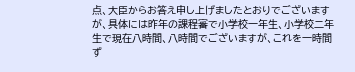点、大臣からお答え申し上げましたとおりでございますが、具体には昨年の課程審で小学校一年生、小学校二年生で現在八時間、八時間でございますが、これを一時間ず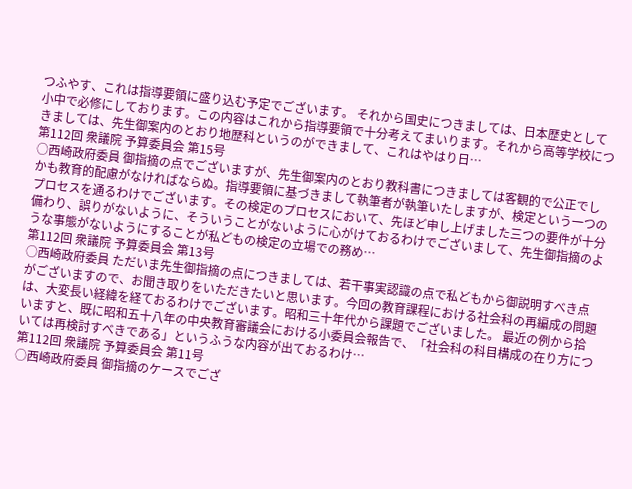つふやす、これは指導要領に盛り込む予定でございます。 それから国史につきましては、日本歴史として小中で必修にしております。この内容はこれから指導要領で十分考えてまいります。それから高等学校につきましては、先生御案内のとおり地歴科というのができまして、これはやはり日…
第112回 衆議院 予算委員会 第15号
○西崎政府委員 御指摘の点でございますが、先生御案内のとおり教科書につきましては客観的で公正でしかも教育的配慮がなければならぬ。指導要領に基づきまして執筆者が執筆いたしますが、検定という一つのプロセスを通るわけでございます。その検定のプロセスにおいて、先ほど申し上げました三つの要件が十分備わり、誤りがないように、そういうことがないように心がけておるわけでございまして、先生御指摘のような事態がないようにすることが私どもの検定の立場での務め…
第112回 衆議院 予算委員会 第13号
○西崎政府委員 ただいま先生御指摘の点につきましては、若干事実認識の点で私どもから御説明すべき点がございますので、お聞き取りをいただきたいと思います。今回の教育課程における社会科の再編成の問題は、大変長い経緯を経ておるわけでございます。昭和三十年代から課題でございました。 最近の例から拾いますと、既に昭和五十八年の中央教育審議会における小委員会報告で、「社会科の科目構成の在り方については再検討すべきである」というふうな内容が出ておるわけ…
第112回 衆議院 予算委員会 第11号
○西崎政府委員 御指摘のケースでござ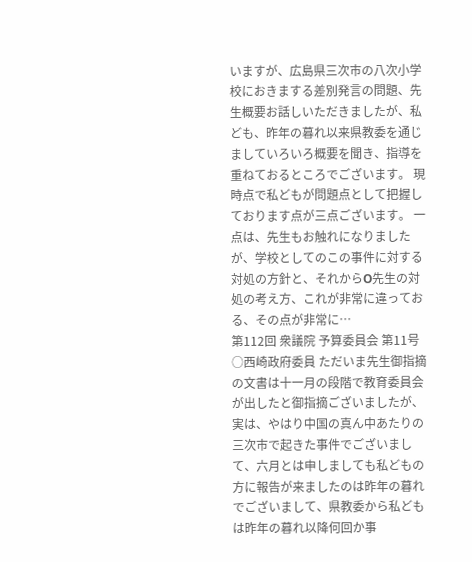いますが、広島県三次市の八次小学校におきまする差別発言の問題、先生概要お話しいただきましたが、私ども、昨年の暮れ以来県教委を通じましていろいろ概要を聞き、指導を重ねておるところでございます。 現時点で私どもが問題点として把握しております点が三点ございます。 一点は、先生もお触れになりましたが、学校としてのこの事件に対する対処の方針と、それからO先生の対処の考え方、これが非常に違っておる、その点が非常に…
第112回 衆議院 予算委員会 第11号
○西崎政府委員 ただいま先生御指摘の文書は十一月の段階で教育委員会が出したと御指摘ございましたが、実は、やはり中国の真ん中あたりの三次市で起きた事件でございまして、六月とは申しましても私どもの方に報告が来ましたのは昨年の暮れでございまして、県教委から私どもは昨年の暮れ以降何回か事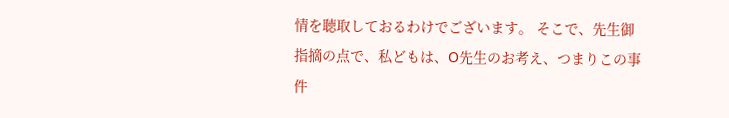情を聴取しておるわけでございます。 そこで、先生御指摘の点で、私どもは、O先生のお考え、つまりこの事件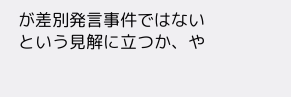が差別発言事件ではないという見解に立つか、や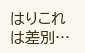はりこれは差別…